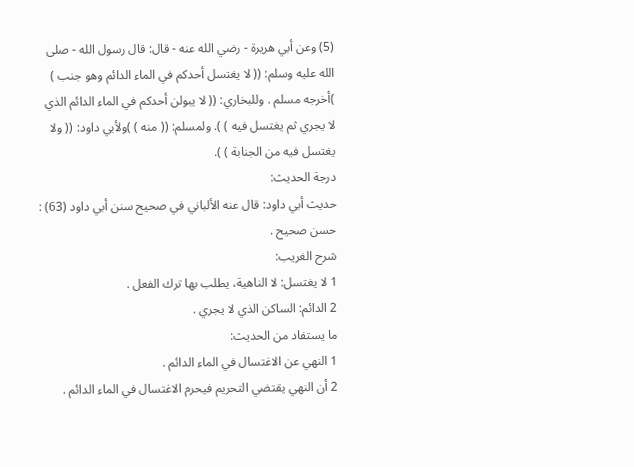(5) وعن أبي هريرة - رضي الله عنه - قال: قال رسول الله - صلى الله عليه وسلم: (( لا يغتسل أحدكم في الماء الدائم وهو جنب ) )أخرجه مسلم . وللبخاري: (( لا يبولن أحدكم في الماء الدائم الذي لا يجري ثم يغتسل فيه ) ). ولمسلم: (( منه ) )ولأبي داود: (( ولا يغتسل فيه من الجنابة ) ).
درجة الحديث:
حديث أبي داود: قال عنه الألباني في صحيح سنن أبي داود (63) : حسن صحيح .
شرح الغريب:
1 لا يغتسل: لا الناهية، يطلب بها ترك الفعل .
2 الدائم: الساكن الذي لا يجري .
ما يستفاد من الحديث:
1 النهي عن الاغتسال في الماء الدائم .
2 أن النهي يقتضي التحريم فيحرم الاغتسال في الماء الدائم .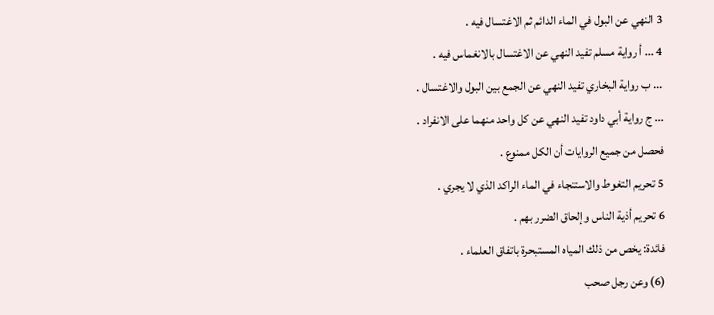3 النهي عن البول في الماء الدائم ثم الاغتسال فيه .
4 ... أ رواية مسلم تفيد النهي عن الاغتسال بالانغماس فيه .
... ب رواية البخاري تفيد النهي عن الجمع بين البول والاغتسال .
... ج رواية أبي داود تفيد النهي عن كل واحد منهما على الانفراد .
فحصل من جميع الروايات أن الكل ممنوع .
5 تحريم التغوط والاستنجاء في الماء الراكد الذي لا يجري .
6 تحريم أذية الناس وإلحاق الضرر بهم .
فائدة: يخص من ذلك المياه المستبحرة باتفاق العلماء .
(6) وعن رجل صحب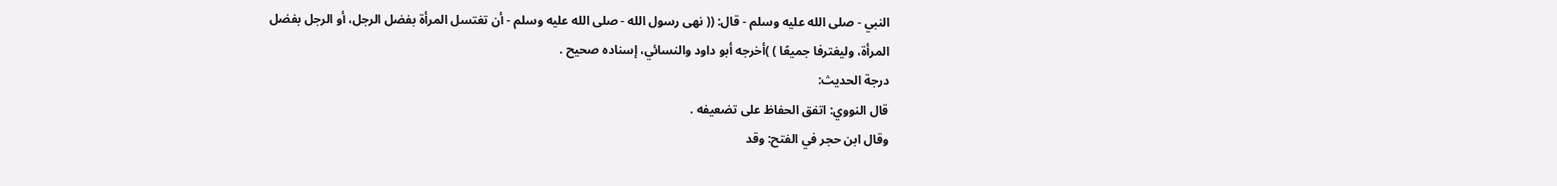النبي - صلى الله عليه وسلم - قال: (( نهى رسول الله - صلى الله عليه وسلم - أن تغتسل المرأة بفضل الرجل، أو الرجل بفضل المرأة، وليغترفا جميعًا ) )أخرجه أبو داود والنسائي، إسناده صحيح .
درجة الحديث:
قال النووي: اتفق الحفاظ على تضعيفه .
وقال ابن حجر في الفتح: وقد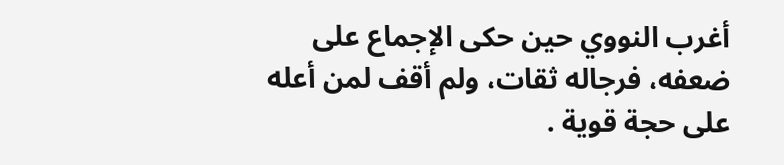أغرب النووي حين حكى الإجماع على ضعفه، فرجاله ثقات، ولم أقف لمن أعله على حجة قوية .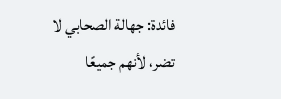فائدة: جهالة الصحابي لا تضر، لأنهم جميعًا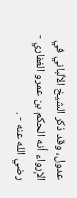عدول، وقد ذكر الشيخ الألباني في الإرواء أنه الحكم بن عمرو الغفاري - رضي الله عنه - .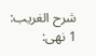شرح الغريب:
1 نهى: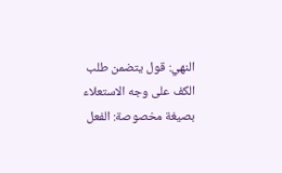النهي: قول يتضمن طلب الكف على وجه الاستعلاء بصيغة مخصوصة: الفعل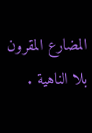المضارع المقرون بلا الناهية .